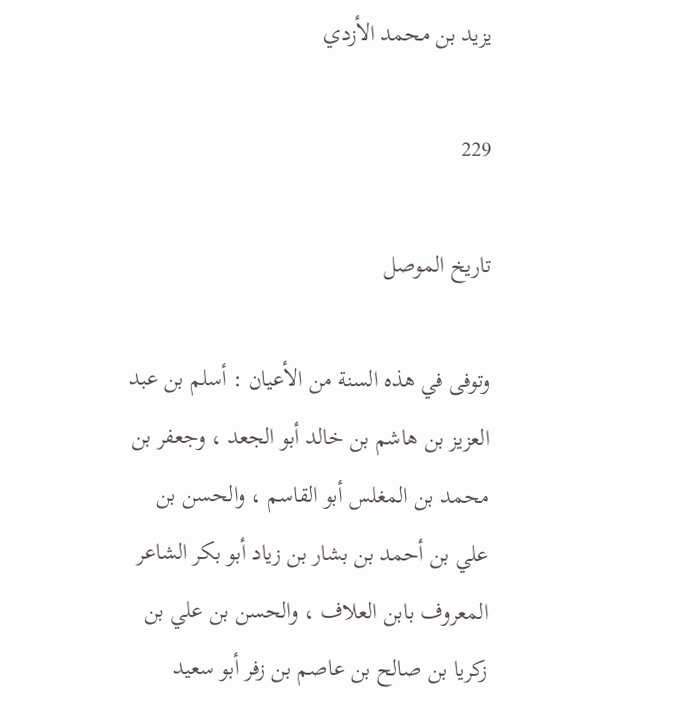يزيد بن محمد الأزدي

229

تاريخ الموصل

وتوفى في هذه السنة من الأعيان : أسلم بن عبد العزيز بن هاشم بن خالد أبو الجعد ، وجعفر بن محمد بن المغلس أبو القاسم ، والحسن بن علي بن أحمد بن بشار بن زياد أبو بكر الشاعر المعروف بابن العلاف ، والحسن بن علي بن زكريا بن صالح بن عاصم بن زفر أبو سعيد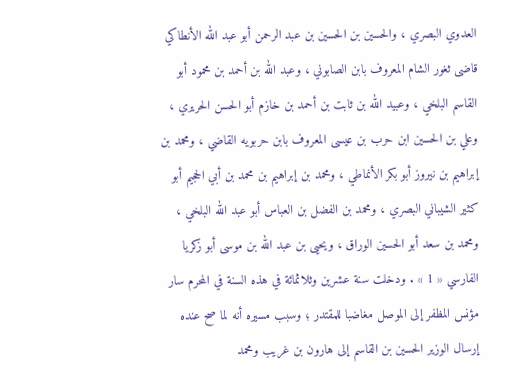العدوي البصري ، والحسين بن الحسين بن عبد الرحمن أبو عبد الله الأنطاكي قاضى ثغور الشام المعروف بابن الصابوني ، وعبد الله بن أحمد بن محمود أبو القاسم البلخي ، وعبيد الله بن ثابت بن أحمد بن خازم أبو الحسن الحريري ، وعلي بن الحسين ابن حرب بن عيسى المعروف بابن حربويه القاضي ، ومحمد بن إبراهيم بن نيروز أبو بكر الأنماطي ، ومحمد بن إبراهيم بن محمد بن أبي الحجيم أبو كثير الشيباني البصري ، ومحمد بن الفضل بن العباس أبو عبد الله البلخي ، ومحمد بن سعد أبو الحسين الوراق ، ويحيى بن عبد الله بن موسى أبو زكريا الفارسي « 1 » . ودخلت سنة عشرين وثلاثمائة في هذه السنة في المحرم سار مؤنس المظفر إلى الموصل مغاضبا للمقتدر ؛ وسبب مسيره أنه لما صح عنده إرسال الوزير الحسين بن القاسم إلى هارون بن غريب ومحمد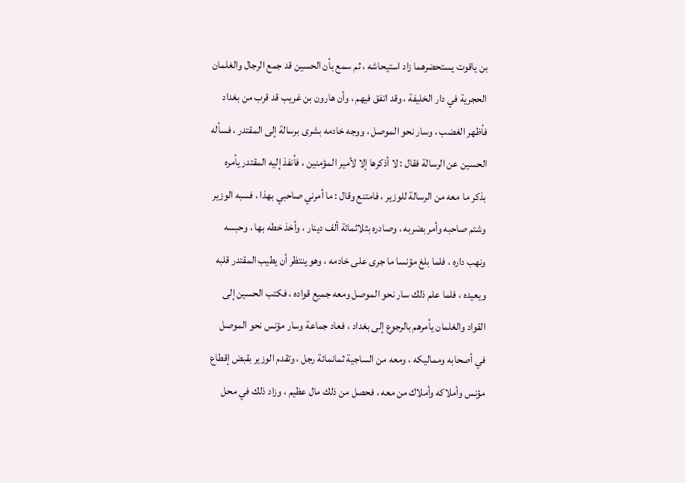بن ياقوت يستحضرهما زاد استيحاشه ، ثم سمع بأن الحسين قد جمع الرجال والغلمان الحجرية في دار الخليفة ، وقد اتفق فيهم ، وأن هارون بن غريب قد قرب من بغداد فأظهر الغضب ، وسار نحو الموصل ، ووجه خادمه بشرى برسالة إلى المقتدر ، فسأله الحسين عن الرسالة فقال : لا أذكرها إلا لأمير المؤمنين ، فأنفذ إليه المقتدر يأمره بذكر ما معه من الرسالة للوزير ، فامتنع وقال : ما أمرني صاحبي بهذا ، فسبه الوزير وشتم صاحبه وأمر بضربه ، وصادره بثلاثمائة ألف دينار ، وأخذ خطه بها ، وحبسه ونهب داره ، فلما بلغ مؤنسا ما جرى على خادمه ، وهو ينتظر أن يطيب المقتدر قلبه ويعيده ، فلما علم ذلك سار نحو الموصل ومعه جميع قواده ، فكتب الحسين إلى القواد والغلمان يأمرهم بالرجوع إلى بغداد ، فعاد جماعة وسار مؤنس نحو الموصل في أصحابه ومماليكه ، ومعه من الساجية ثمانمائة رجل ، وتقدم الوزير بقبض إقطاع مؤنس وأملاكه وأملاك من معه ، فحصل من ذلك مال عظيم ، وزاد ذلك في محل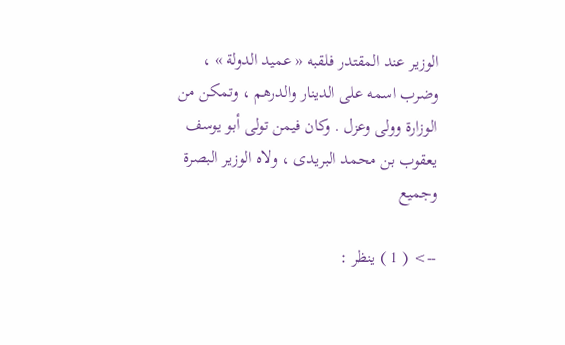الوزير عند المقتدر فلقبه « عميد الدولة » ، وضرب اسمه على الدينار والدرهم ، وتمكن من الوزارة وولى وعزل . وكان فيمن تولى أبو يوسف يعقوب بن محمد البريدى ، ولاه الوزير البصرة وجميع

--> ( 1 ) ينظر :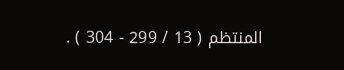المنتظم ( 13 / 299 - 304 ) .